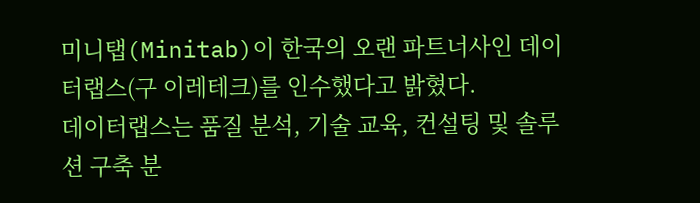미니탭(Minitab)이 한국의 오랜 파트너사인 데이터랩스(구 이레테크)를 인수했다고 밝혔다.
데이터랩스는 품질 분석, 기술 교육, 컨설팅 및 솔루션 구축 분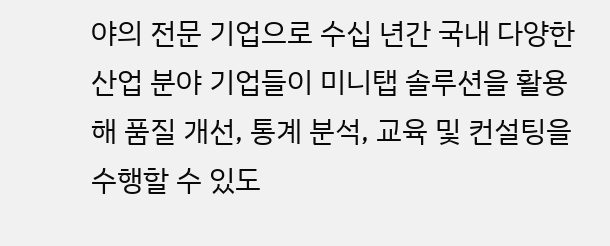야의 전문 기업으로 수십 년간 국내 다양한 산업 분야 기업들이 미니탭 솔루션을 활용해 품질 개선, 통계 분석, 교육 및 컨설팅을 수행할 수 있도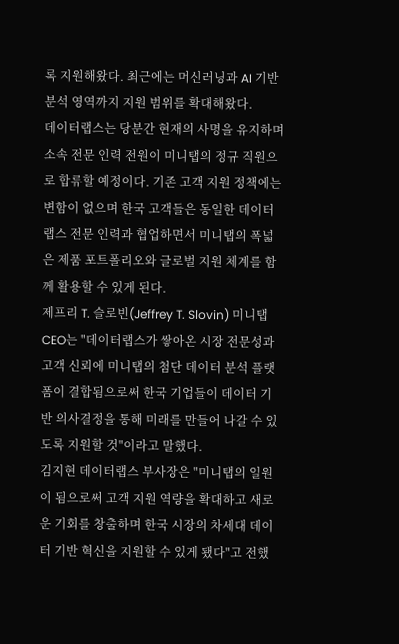록 지원해왔다. 최근에는 머신러닝과 AI 기반 분석 영역까지 지원 범위를 확대해왔다.
데이터랩스는 당분간 현재의 사명을 유지하며 소속 전문 인력 전원이 미니탭의 정규 직원으로 합류할 예정이다. 기존 고객 지원 정책에는 변함이 없으며 한국 고객들은 동일한 데이터랩스 전문 인력과 협업하면서 미니탭의 폭넓은 제품 포트폴리오와 글로벌 지원 체계를 함께 활용할 수 있게 된다.
제프리 T. 슬로빈(Jeffrey T. Slovin) 미니탭 CEO는 "데이터랩스가 쌓아온 시장 전문성과 고객 신뢰에 미니탭의 첨단 데이터 분석 플랫폼이 결합됨으로써 한국 기업들이 데이터 기반 의사결정을 통해 미래를 만들어 나갈 수 있도록 지원할 것"이라고 말했다.
김지현 데이터랩스 부사장은 "미니탭의 일원이 됨으로써 고객 지원 역량을 확대하고 새로운 기회를 창출하며 한국 시장의 차세대 데이터 기반 혁신을 지원할 수 있게 됐다"고 전했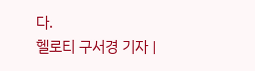다.
헬로티 구서경 기자 |